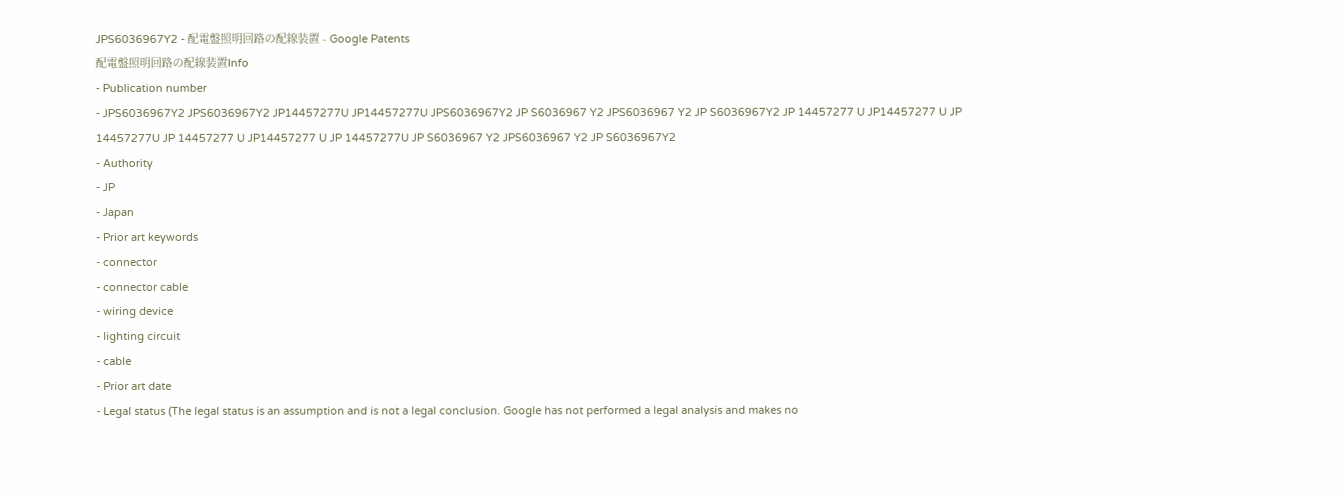JPS6036967Y2 - 配電盤照明回路の配線装置 - Google Patents
配電盤照明回路の配線装置Info
- Publication number
- JPS6036967Y2 JPS6036967Y2 JP14457277U JP14457277U JPS6036967Y2 JP S6036967 Y2 JPS6036967 Y2 JP S6036967Y2 JP 14457277 U JP14457277 U JP 14457277U JP 14457277 U JP14457277 U JP 14457277U JP S6036967 Y2 JPS6036967 Y2 JP S6036967Y2
- Authority
- JP
- Japan
- Prior art keywords
- connector
- connector cable
- wiring device
- lighting circuit
- cable
- Prior art date
- Legal status (The legal status is an assumption and is not a legal conclusion. Google has not performed a legal analysis and makes no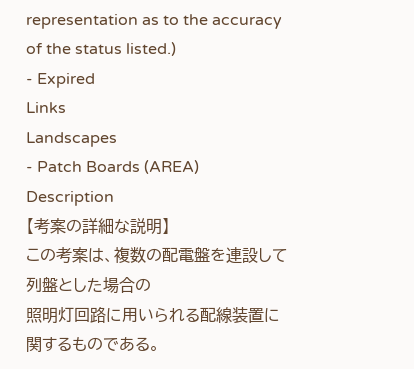representation as to the accuracy of the status listed.)
- Expired
Links
Landscapes
- Patch Boards (AREA)
Description
【考案の詳細な説明】
この考案は、複数の配電盤を連設して列盤とした場合の
照明灯回路に用いられる配線装置に関するものである。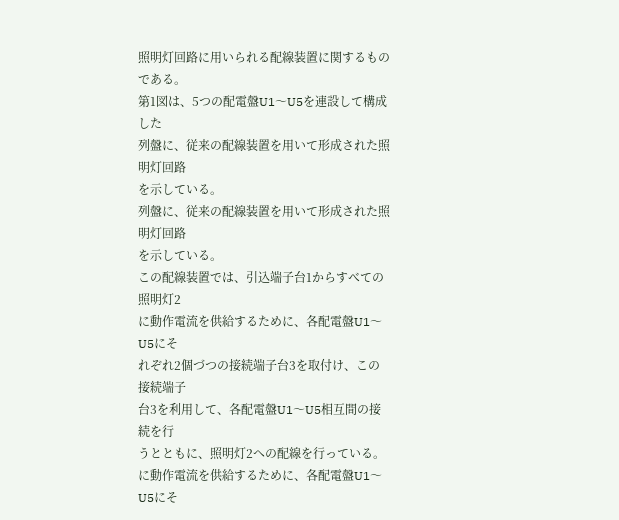照明灯回路に用いられる配線装置に関するものである。
第1図は、5つの配電盤U1〜U5を連設して構成した
列盤に、従来の配線装置を用いて形成された照明灯回路
を示している。
列盤に、従来の配線装置を用いて形成された照明灯回路
を示している。
この配線装置では、引込端子台1からすべての照明灯2
に動作電流を供給するために、各配電盤U1〜U5にそ
れぞれ2個づつの接続端子台3を取付け、この接続端子
台3を利用して、各配電盤U1〜U5相互間の接続を行
うとともに、照明灯2への配線を行っている。
に動作電流を供給するために、各配電盤U1〜U5にそ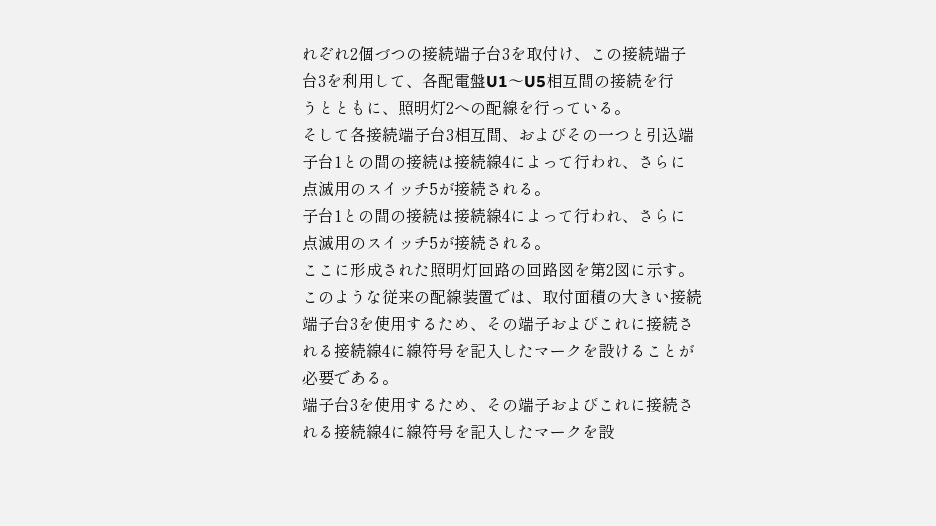れぞれ2個づつの接続端子台3を取付け、この接続端子
台3を利用して、各配電盤U1〜U5相互間の接続を行
うとともに、照明灯2への配線を行っている。
そして各接続端子台3相互間、およびその一つと引込端
子台1との間の接続は接続線4によって行われ、さらに
点滅用のスイッチ5が接続される。
子台1との間の接続は接続線4によって行われ、さらに
点滅用のスイッチ5が接続される。
ここに形成された照明灯回路の回路図を第2図に示す。
このような従来の配線装置では、取付面積の大きい接続
端子台3を使用するため、その端子およびこれに接続さ
れる接続線4に線符号を記入したマークを設けることが
必要である。
端子台3を使用するため、その端子およびこれに接続さ
れる接続線4に線符号を記入したマークを設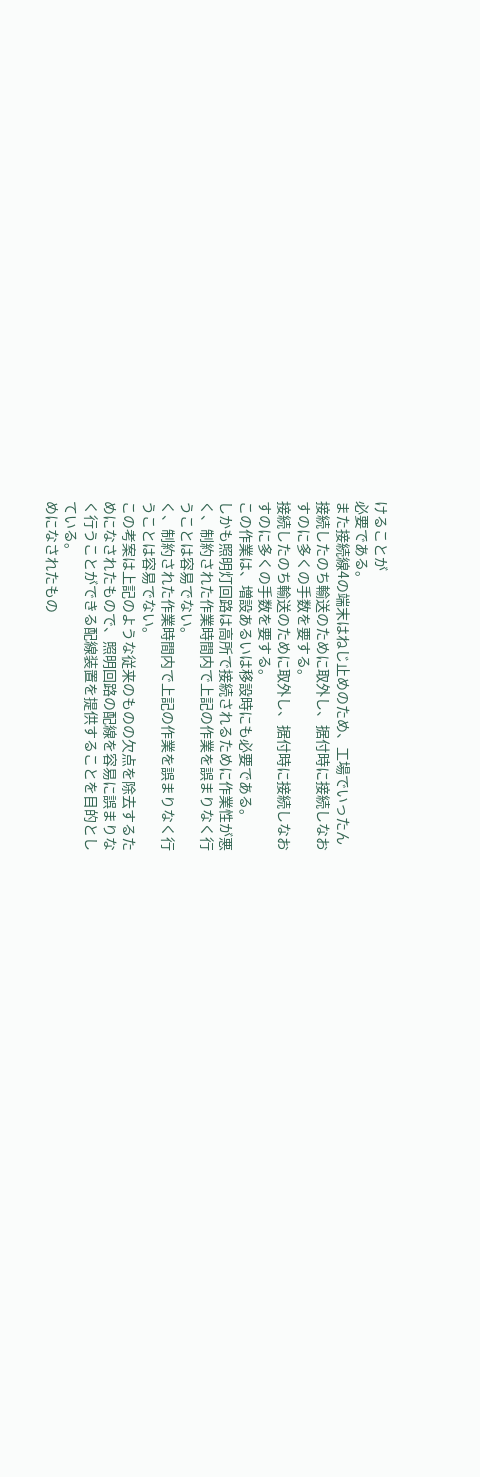けることが
必要である。
また接続線4の端末はねじ止めのため、工場でいったん
接続したのち輸送のために取外し、据付時に接続しなお
すのに多くの手数を要する。
接続したのち輸送のために取外し、据付時に接続しなお
すのに多くの手数を要する。
この作業は、増設あるいは移設時にも必要である。
しかも照明灯回路は高所で接続されるために作業性が悪
く、制約された作業時間内で上記の作業を誤まりなく行
うことは容易でない。
く、制約された作業時間内で上記の作業を誤まりなく行
うことは容易でない。
この考案は上記のような従来のものの欠点を除去するた
めになされたもので、照明回路の配線を容易に誤まりな
く行うことができる配線装置を提供することを目的とし
ている。
めになされたもの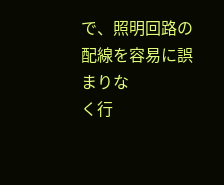で、照明回路の配線を容易に誤まりな
く行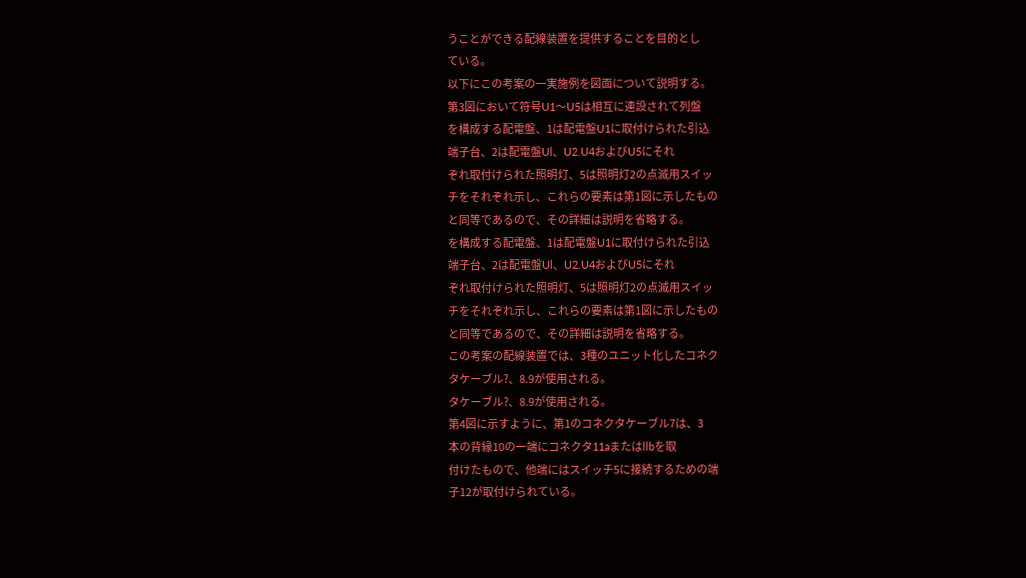うことができる配線装置を提供することを目的とし
ている。
以下にこの考案の一実施例を図面について説明する。
第3図において符号U1〜U5は相互に連設されて列盤
を構成する配電盤、1は配電盤U1に取付けられた引込
端子台、2は配電盤Ul、U2.U4およびU5にそれ
ぞれ取付けられた照明灯、5は照明灯2の点滅用スイッ
チをそれぞれ示し、これらの要素は第1図に示したもの
と同等であるので、その詳細は説明を省略する。
を構成する配電盤、1は配電盤U1に取付けられた引込
端子台、2は配電盤Ul、U2.U4およびU5にそれ
ぞれ取付けられた照明灯、5は照明灯2の点滅用スイッ
チをそれぞれ示し、これらの要素は第1図に示したもの
と同等であるので、その詳細は説明を省略する。
この考案の配線装置では、3種のユニット化したコネク
タケーブル?、8.9が使用される。
タケーブル?、8.9が使用される。
第4図に示すように、第1のコネクタケーブル7は、3
本の背縁10の一端にコネクタ11aまたはllbを取
付けたもので、他端にはスイッチ5に接続するための端
子12が取付けられている。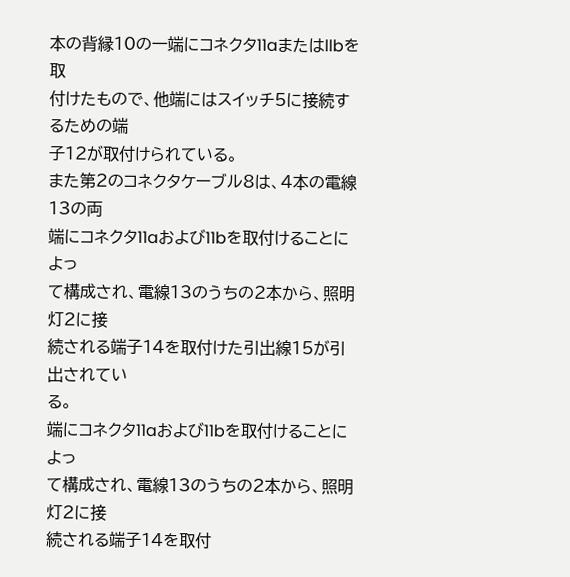本の背縁10の一端にコネクタ11aまたはllbを取
付けたもので、他端にはスイッチ5に接続するための端
子12が取付けられている。
また第2のコネクタケーブル8は、4本の電線13の両
端にコネクタ11aおよび11bを取付けることによっ
て構成され、電線13のうちの2本から、照明灯2に接
続される端子14を取付けた引出線15が引出されてい
る。
端にコネクタ11aおよび11bを取付けることによっ
て構成され、電線13のうちの2本から、照明灯2に接
続される端子14を取付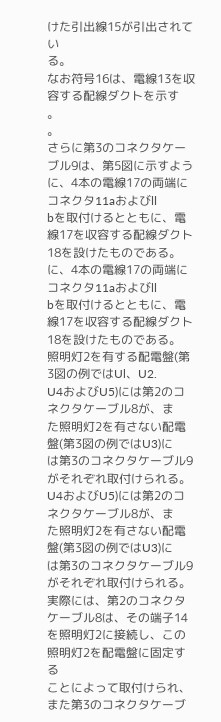けた引出線15が引出されてい
る。
なお符号16は、電線13を収容する配線ダクトを示す
。
。
さらに第3のコネクタケーブル9は、第5図に示すよう
に、4本の電線17の両端にコネクタ11aおよびll
bを取付けるとともに、電線17を収容する配線ダクト
18を設けたものである。
に、4本の電線17の両端にコネクタ11aおよびll
bを取付けるとともに、電線17を収容する配線ダクト
18を設けたものである。
照明灯2を有する配電盤(第3図の例ではUl、U2.
U4およびU5)には第2のコネクタケーブル8が、ま
た照明灯2を有さない配電盤(第3図の例ではU3)に
は第3のコネクタケーブル9がそれぞれ取付けられる。
U4およびU5)には第2のコネクタケーブル8が、ま
た照明灯2を有さない配電盤(第3図の例ではU3)に
は第3のコネクタケーブル9がそれぞれ取付けられる。
実際には、第2のコネクタケーブル8は、その端子14
を照明灯2に接続し、この照明灯2を配電盤に固定する
ことによって取付けられ、また第3のコネクタケーブ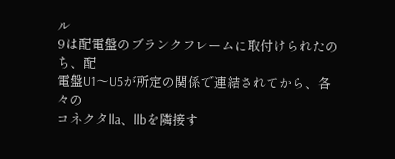ル
9は配電盤のブランクフレームに取付けられたのち、配
電盤U1〜U5が所定の関係で連結されてから、各々の
コネクタlla、llbを隣接す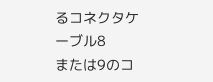るコネクタケーブル8
または9のコ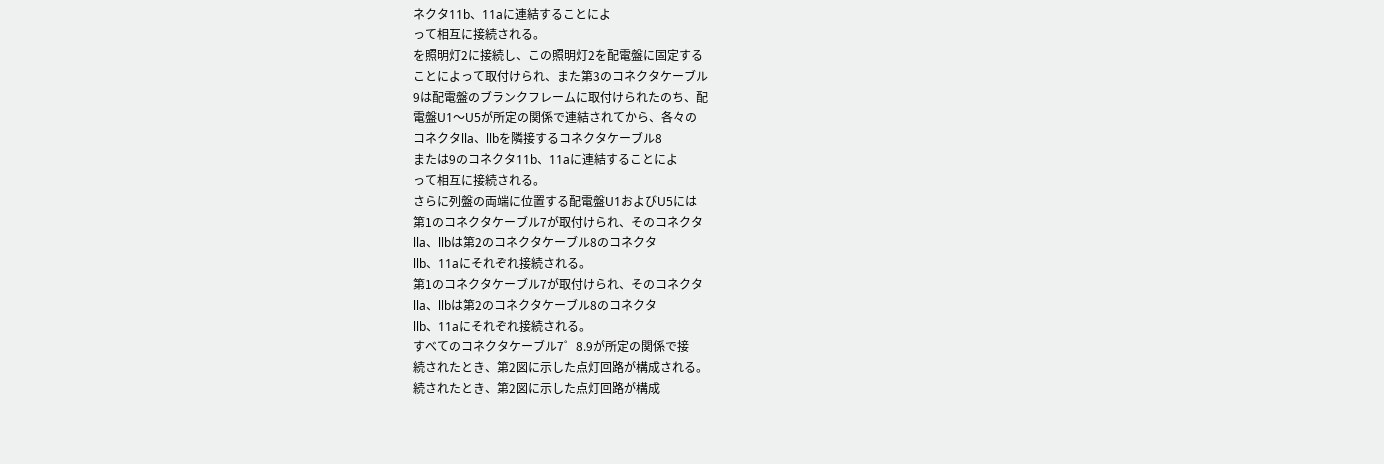ネクタ11b、11aに連結することによ
って相互に接続される。
を照明灯2に接続し、この照明灯2を配電盤に固定する
ことによって取付けられ、また第3のコネクタケーブル
9は配電盤のブランクフレームに取付けられたのち、配
電盤U1〜U5が所定の関係で連結されてから、各々の
コネクタlla、llbを隣接するコネクタケーブル8
または9のコネクタ11b、11aに連結することによ
って相互に接続される。
さらに列盤の両端に位置する配電盤U1およびU5には
第1のコネクタケーブル7が取付けられ、そのコネクタ
lla、llbは第2のコネクタケーブル8のコネクタ
llb、11aにそれぞれ接続される。
第1のコネクタケーブル7が取付けられ、そのコネクタ
lla、llbは第2のコネクタケーブル8のコネクタ
llb、11aにそれぞれ接続される。
すべてのコネクタケーブル7゜8.9が所定の関係で接
続されたとき、第2図に示した点灯回路が構成される。
続されたとき、第2図に示した点灯回路が構成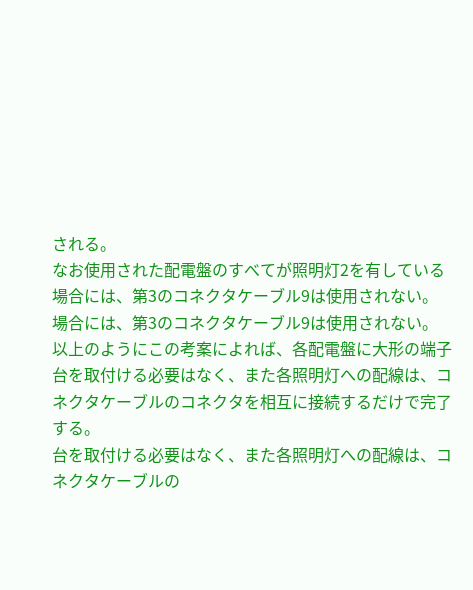される。
なお使用された配電盤のすべてが照明灯2を有している
場合には、第3のコネクタケーブル9は使用されない。
場合には、第3のコネクタケーブル9は使用されない。
以上のようにこの考案によれば、各配電盤に大形の端子
台を取付ける必要はなく、また各照明灯への配線は、コ
ネクタケーブルのコネクタを相互に接続するだけで完了
する。
台を取付ける必要はなく、また各照明灯への配線は、コ
ネクタケーブルの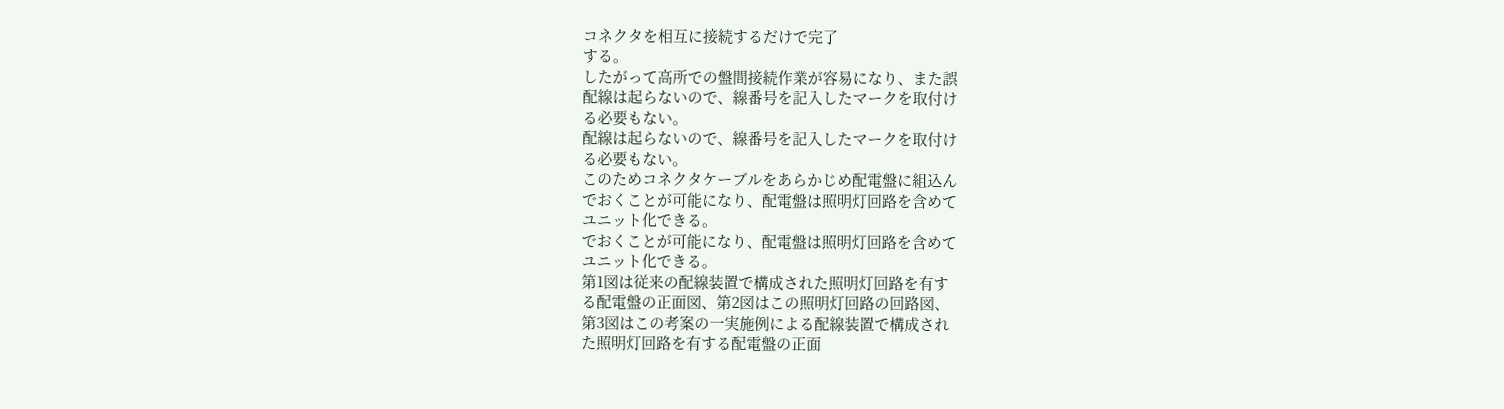コネクタを相互に接続するだけで完了
する。
したがって高所での盤間接続作業が容易になり、また誤
配線は起らないので、線番号を記入したマークを取付け
る必要もない。
配線は起らないので、線番号を記入したマークを取付け
る必要もない。
このためコネクタケーブルをあらかじめ配電盤に組込ん
でおくことが可能になり、配電盤は照明灯回路を含めて
ユニット化できる。
でおくことが可能になり、配電盤は照明灯回路を含めて
ユニット化できる。
第1図は従来の配線装置で構成された照明灯回路を有す
る配電盤の正面図、第2図はこの照明灯回路の回路図、
第3図はこの考案の一実施例による配線装置で構成され
た照明灯回路を有する配電盤の正面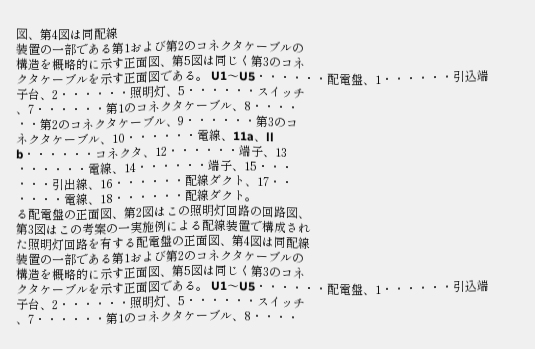図、第4図は同配線
装置の一部である第1および第2のコネクタケーブルの
構造を概略的に示す正面図、第5図は同じく第3のコネ
クタケーブルを示す正面図である。 U1〜U5・・・・・・配電盤、1・・・・・・引込端
子台、2・・・・・・照明灯、5・・・・・・スイッチ
、7・・・・・・第1のコネクタケーブル、8・・・・
・・第2のコネクタケーブル、9・・・・・・第3のコ
ネクタケーブル、10・・・・・・電線、11a、ll
b・・・・・・コネクタ、12・・・・・・端子、13
・・・・・・電線、14・・・・・・端子、15・・・
・・・引出線、16・・・・・・配線ダクト、17・・
・・・・電線、18・・・・・・配線ダクト。
る配電盤の正面図、第2図はこの照明灯回路の回路図、
第3図はこの考案の一実施例による配線装置で構成され
た照明灯回路を有する配電盤の正面図、第4図は同配線
装置の一部である第1および第2のコネクタケーブルの
構造を概略的に示す正面図、第5図は同じく第3のコネ
クタケーブルを示す正面図である。 U1〜U5・・・・・・配電盤、1・・・・・・引込端
子台、2・・・・・・照明灯、5・・・・・・スイッチ
、7・・・・・・第1のコネクタケーブル、8・・・・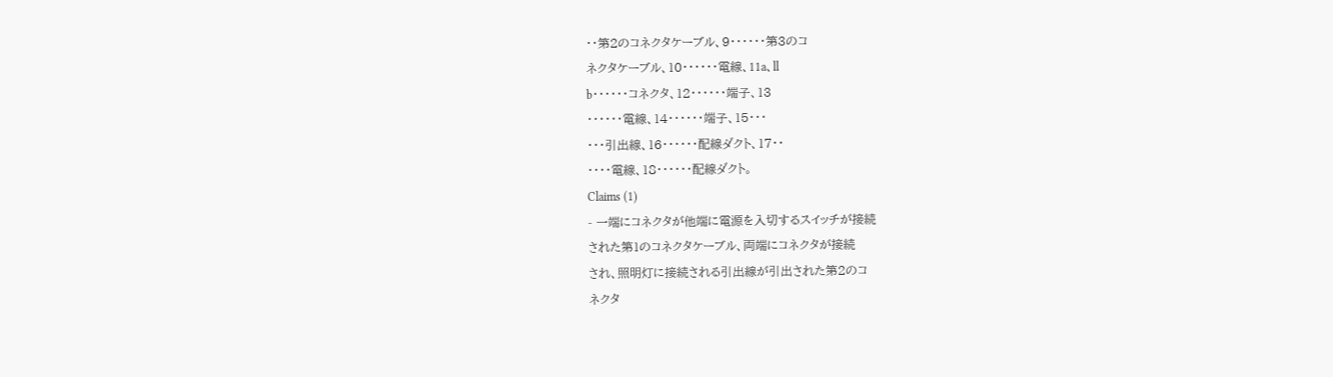・・第2のコネクタケーブル、9・・・・・・第3のコ
ネクタケーブル、10・・・・・・電線、11a、ll
b・・・・・・コネクタ、12・・・・・・端子、13
・・・・・・電線、14・・・・・・端子、15・・・
・・・引出線、16・・・・・・配線ダクト、17・・
・・・・電線、18・・・・・・配線ダクト。
Claims (1)
- 一端にコネクタが他端に電源を入切するスイッチが接続
された第1のコネクタケーブル、両端にコネクタが接続
され、照明灯に接続される引出線が引出された第2のコ
ネクタ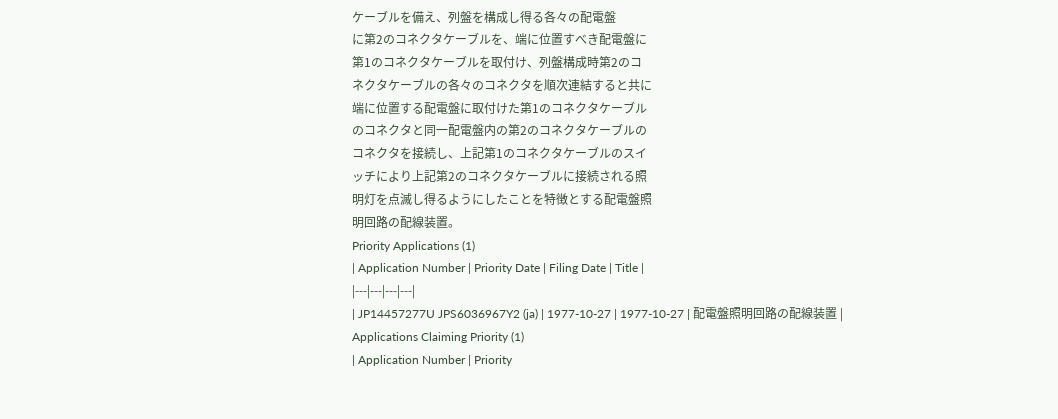ケーブルを備え、列盤を構成し得る各々の配電盤
に第2のコネクタケーブルを、端に位置すべき配電盤に
第1のコネクタケーブルを取付け、列盤構成時第2のコ
ネクタケーブルの各々のコネクタを順次連結すると共に
端に位置する配電盤に取付けた第1のコネクタケーブル
のコネクタと同一配電盤内の第2のコネクタケーブルの
コネクタを接続し、上記第1のコネクタケーブルのスイ
ッチにより上記第2のコネクタケーブルに接続される照
明灯を点滅し得るようにしたことを特徴とする配電盤照
明回路の配線装置。
Priority Applications (1)
| Application Number | Priority Date | Filing Date | Title |
|---|---|---|---|
| JP14457277U JPS6036967Y2 (ja) | 1977-10-27 | 1977-10-27 | 配電盤照明回路の配線装置 |
Applications Claiming Priority (1)
| Application Number | Priority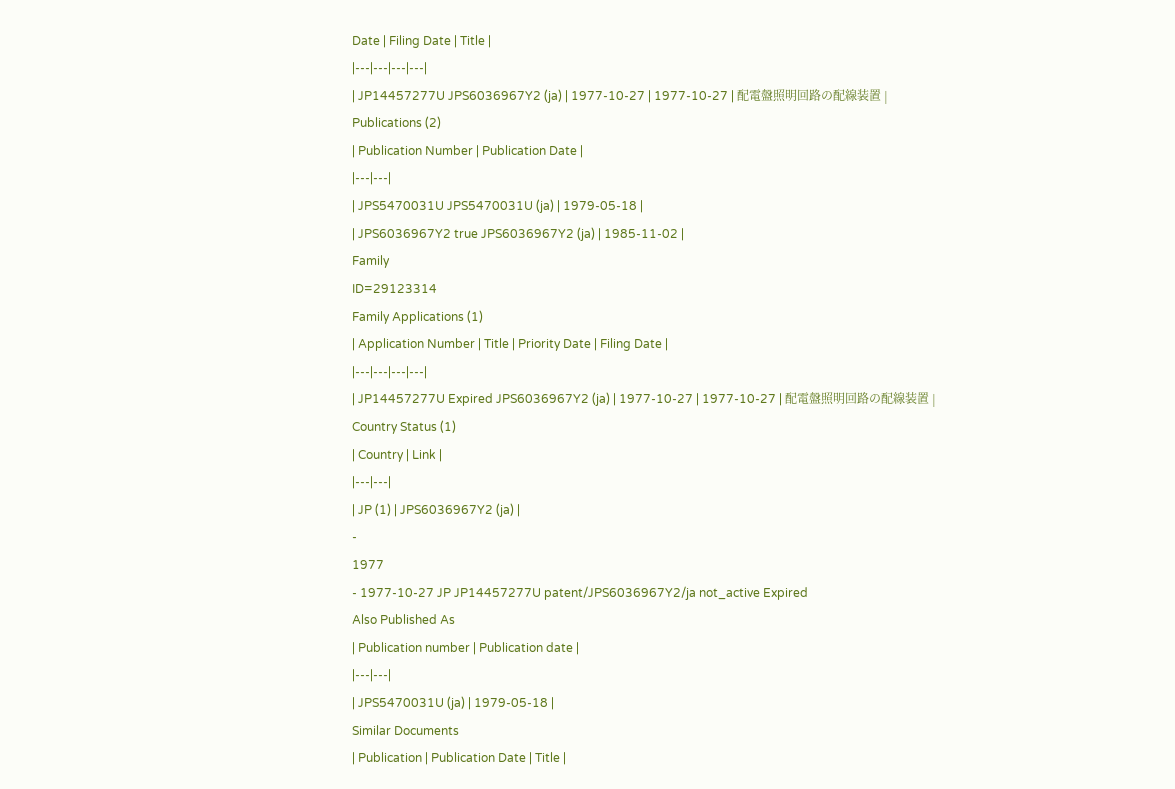Date | Filing Date | Title |
|---|---|---|---|
| JP14457277U JPS6036967Y2 (ja) | 1977-10-27 | 1977-10-27 | 配電盤照明回路の配線装置 |
Publications (2)
| Publication Number | Publication Date |
|---|---|
| JPS5470031U JPS5470031U (ja) | 1979-05-18 |
| JPS6036967Y2 true JPS6036967Y2 (ja) | 1985-11-02 |
Family
ID=29123314
Family Applications (1)
| Application Number | Title | Priority Date | Filing Date |
|---|---|---|---|
| JP14457277U Expired JPS6036967Y2 (ja) | 1977-10-27 | 1977-10-27 | 配電盤照明回路の配線装置 |
Country Status (1)
| Country | Link |
|---|---|
| JP (1) | JPS6036967Y2 (ja) |
-
1977
- 1977-10-27 JP JP14457277U patent/JPS6036967Y2/ja not_active Expired
Also Published As
| Publication number | Publication date |
|---|---|
| JPS5470031U (ja) | 1979-05-18 |
Similar Documents
| Publication | Publication Date | Title |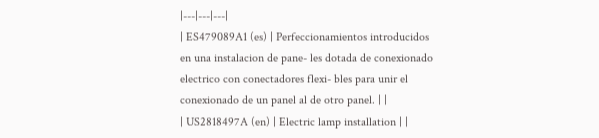|---|---|---|
| ES479089A1 (es) | Perfeccionamientos introducidos en una instalacion de pane- les dotada de conexionado electrico con conectadores flexi- bles para unir el conexionado de un panel al de otro panel. | |
| US2818497A (en) | Electric lamp installation | |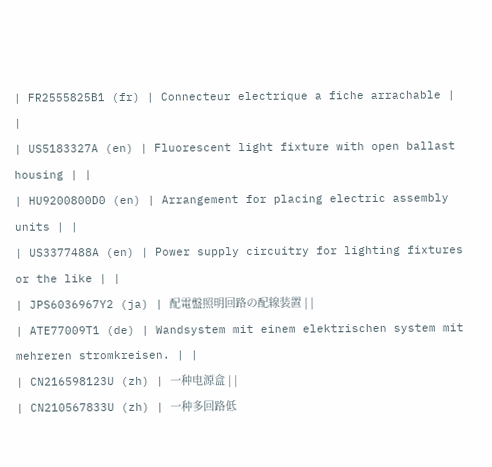| FR2555825B1 (fr) | Connecteur electrique a fiche arrachable | |
| US5183327A (en) | Fluorescent light fixture with open ballast housing | |
| HU9200800D0 (en) | Arrangement for placing electric assembly units | |
| US3377488A (en) | Power supply circuitry for lighting fixtures or the like | |
| JPS6036967Y2 (ja) | 配電盤照明回路の配線装置 | |
| ATE77009T1 (de) | Wandsystem mit einem elektrischen system mit mehreren stromkreisen. | |
| CN216598123U (zh) | 一种电源盒 | |
| CN210567833U (zh) | 一种多回路低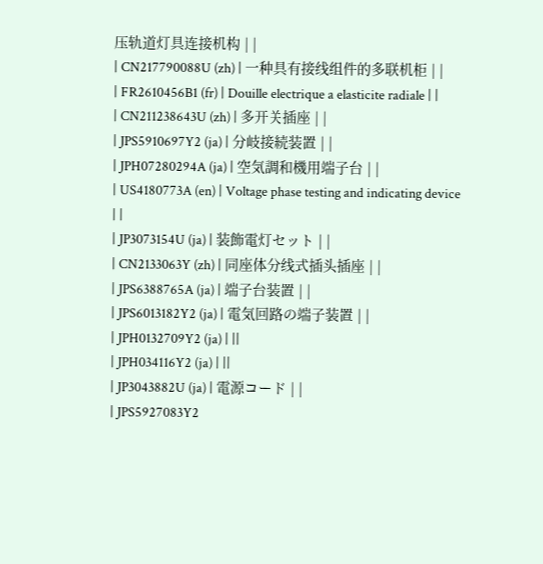压轨道灯具连接机构 | |
| CN217790088U (zh) | 一种具有接线组件的多联机柜 | |
| FR2610456B1 (fr) | Douille electrique a elasticite radiale | |
| CN211238643U (zh) | 多开关插座 | |
| JPS5910697Y2 (ja) | 分岐接続装置 | |
| JPH07280294A (ja) | 空気調和機用端子台 | |
| US4180773A (en) | Voltage phase testing and indicating device | |
| JP3073154U (ja) | 装飾電灯セット | |
| CN2133063Y (zh) | 同座体分线式插头插座 | |
| JPS6388765A (ja) | 端子台装置 | |
| JPS6013182Y2 (ja) | 電気回路の端子装置 | |
| JPH0132709Y2 (ja) | ||
| JPH034116Y2 (ja) | ||
| JP3043882U (ja) | 電源コード | |
| JPS5927083Y2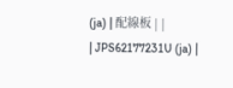(ja) | 配線板 | |
| JPS62177231U (ja) |